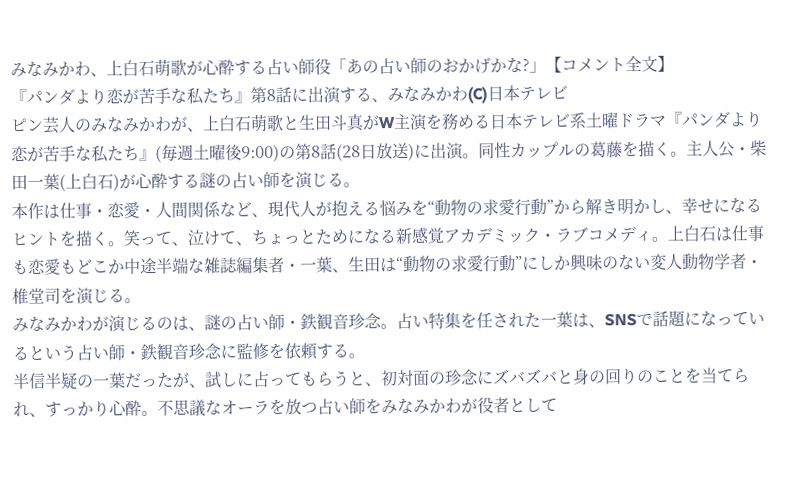みなみかわ、上白石萌歌が心酔する占い師役「あの占い師のおかげかな?」【コメント全文】
『パンダより恋が苦手な私たち』第8話に出演する、みなみかわ(C)日本テレビ
ピン芸人のみなみかわが、上白石萌歌と生田斗真がW主演を務める日本テレビ系土曜ドラマ『パンダより恋が苦手な私たち』(毎週土曜後9:00)の第8話(28日放送)に出演。同性カップルの葛藤を描く。主人公・柴田一葉(上白石)が心酔する謎の占い師を演じる。
本作は仕事・恋愛・人間関係など、現代人が抱える悩みを“動物の求愛行動”から解き明かし、幸せになるヒントを描く。笑って、泣けて、ちょっとためになる新感覚アカデミック・ラブコメディ。上白石は仕事も恋愛もどこか中途半端な雑誌編集者・一葉、生田は“動物の求愛行動”にしか興味のない変人動物学者・椎堂司を演じる。
みなみかわが演じるのは、謎の占い師・鉄観音珍念。占い特集を任された一葉は、SNSで話題になっているという占い師・鉄観音珍念に監修を依頼する。
半信半疑の一葉だったが、試しに占ってもらうと、初対面の珍念にズバズバと身の回りのことを当てられ、すっかり心酔。不思議なオーラを放つ占い師をみなみかわが役者として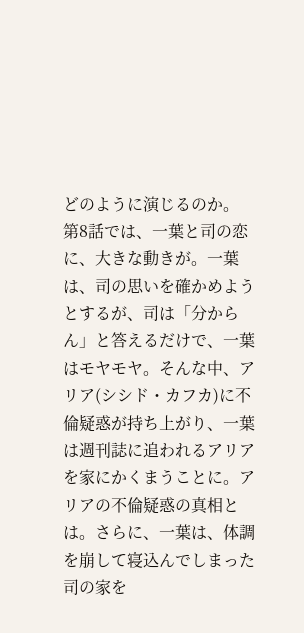どのように演じるのか。
第8話では、一葉と司の恋に、大きな動きが。一葉は、司の思いを確かめようとするが、司は「分からん」と答えるだけで、一葉はモヤモヤ。そんな中、アリア(シシド・カフカ)に不倫疑惑が持ち上がり、一葉は週刊誌に追われるアリアを家にかくまうことに。アリアの不倫疑惑の真相とは。さらに、一葉は、体調を崩して寝込んでしまった司の家を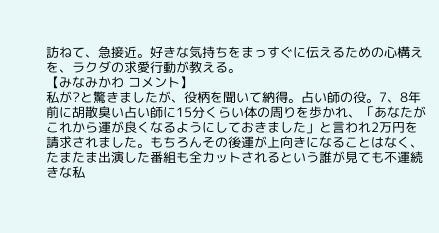訪ねて、急接近。好きな気持ちをまっすぐに伝えるための心構えを、ラクダの求愛行動が教える。
【みなみかわ コメント】
私が?と驚きましたが、役柄を聞いて納得。占い師の役。7、8年前に胡散臭い占い師に15分くらい体の周りを歩かれ、「あなたがこれから運が良くなるようにしておきました」と言われ2万円を請求されました。もちろんその後運が上向きになることはなく、たまたま出演した番組も全カットされるという誰が見ても不運続きな私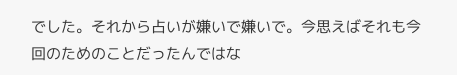でした。それから占いが嫌いで嫌いで。今思えばそれも今回のためのことだったんではな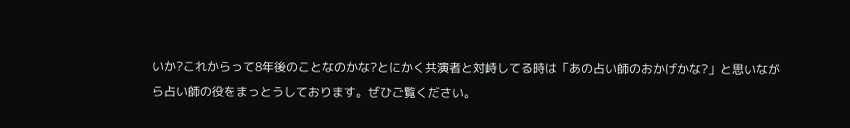いか?これからって8年後のことなのかな?とにかく共演者と対峙してる時は「あの占い師のおかげかな?」と思いながら占い師の役をまっとうしております。ぜひご覧ください。